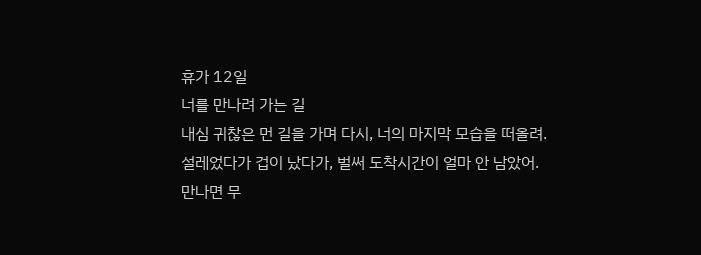휴가 12일
너를 만나려 가는 길
내심 귀찮은 먼 길을 가며 다시, 너의 마지막 모습을 떠올려.
설레었다가 겁이 났다가, 벌써 도착시간이 얼마 안 남았어.
만나면 무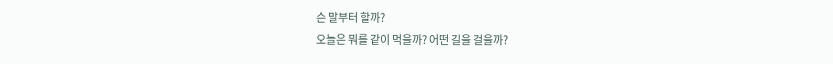슨 말부터 할까?
오늘은 뭐를 같이 먹을까? 어떤 길을 걸을까?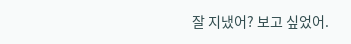잘 지냈어? 보고 싶었어.